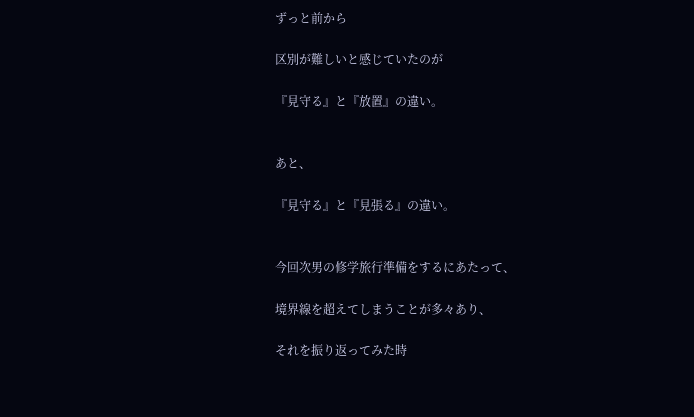ずっと前から

区別が難しいと感じていたのが

『見守る』と『放置』の違い。


あと、

『見守る』と『見張る』の違い。


今回次男の修学旅行準備をするにあたって、

境界線を超えてしまうことが多々あり、

それを振り返ってみた時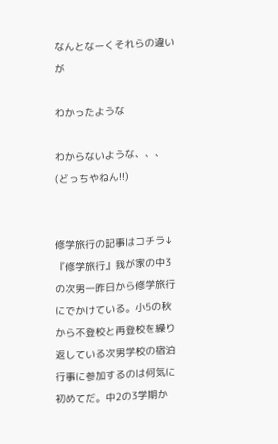なんとなーくそれらの違いが

わかったような

わからないような、、、(どっちやねん!!)


修学旅行の記事はコチラ↓『修学旅行』我が家の中3の次男一昨日から修学旅行にでかけている。小5の秋から不登校と再登校を繰り返している次男学校の宿泊行事に参加するのは何気に初めてだ。中2の3学期か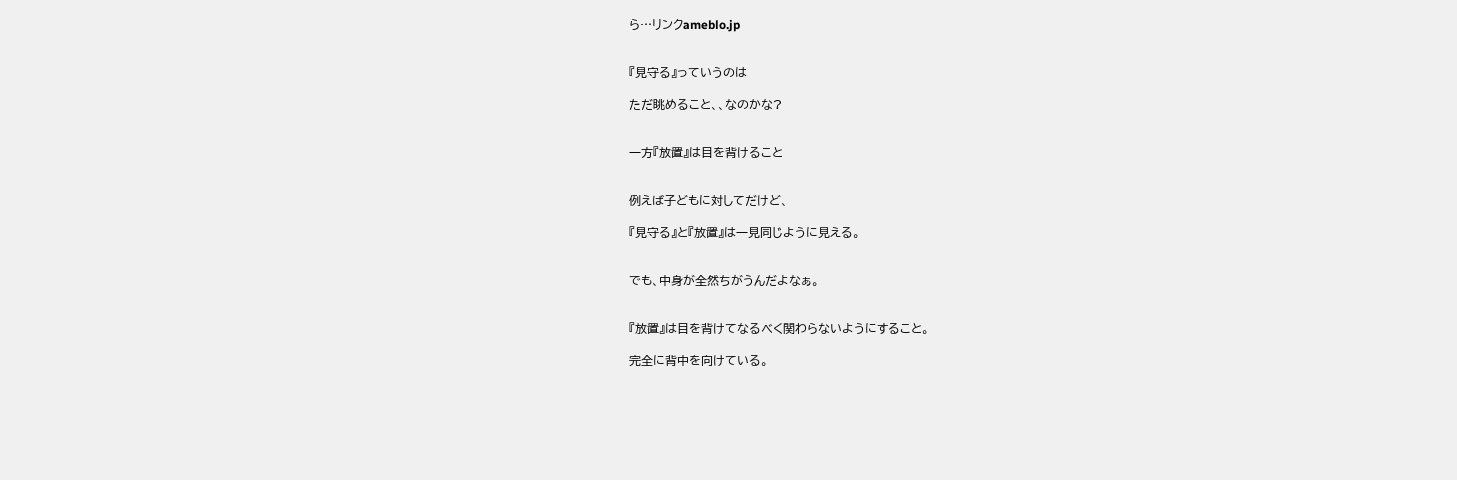ら…リンクameblo.jp


『見守る』っていうのは

ただ眺めること、、なのかな?


一方『放置』は目を背けること


例えば子どもに対してだけど、

『見守る』と『放置』は一見同じように見える。


でも、中身が全然ちがうんだよなぁ。


『放置』は目を背けてなるべく関わらないようにすること。

完全に背中を向けている。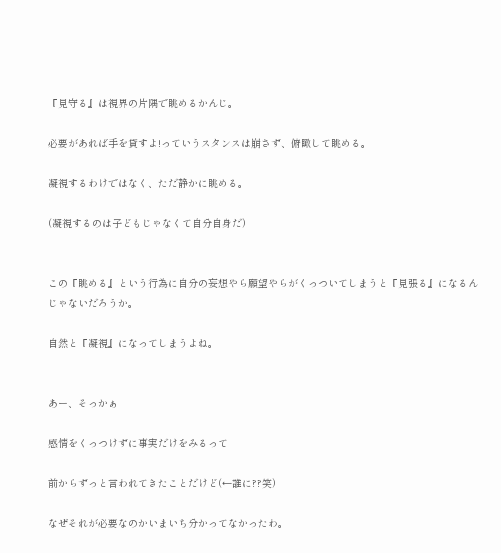『見守る』は視界の片隅で眺めるかんじ。

必要があれば手を貸すよ!っていうスタンスは崩さず、俯瞰して眺める。

凝視するわけではなく、ただ静かに眺める。

(凝視するのは子どもじゃなくて自分自身だ)


この『眺める』という行為に自分の妄想やら願望やらがくっついてしまうと『見張る』になるんじゃないだろうか。

自然と『凝視』になってしまうよね。


あー、そっかぁ

感情をくっつけずに事実だけをみるって

前からずっと言われてきたことだけど(←誰に??笑)

なぜそれが必要なのかいまいち分かってなかったわ。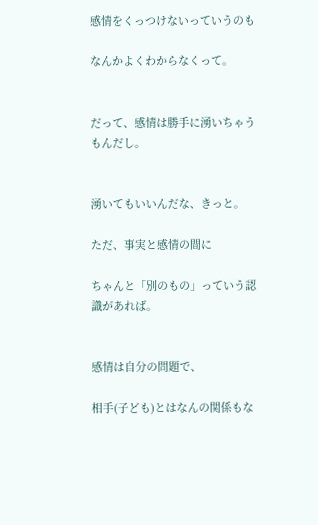感情をくっつけないっていうのも

なんかよくわからなくって。


だって、感情は勝手に湧いちゃうもんだし。


湧いてもいいんだな、きっと。

ただ、事実と感情の間に

ちゃんと「別のもの」っていう認識があれば。


感情は自分の問題で、

相手(子ども)とはなんの関係もな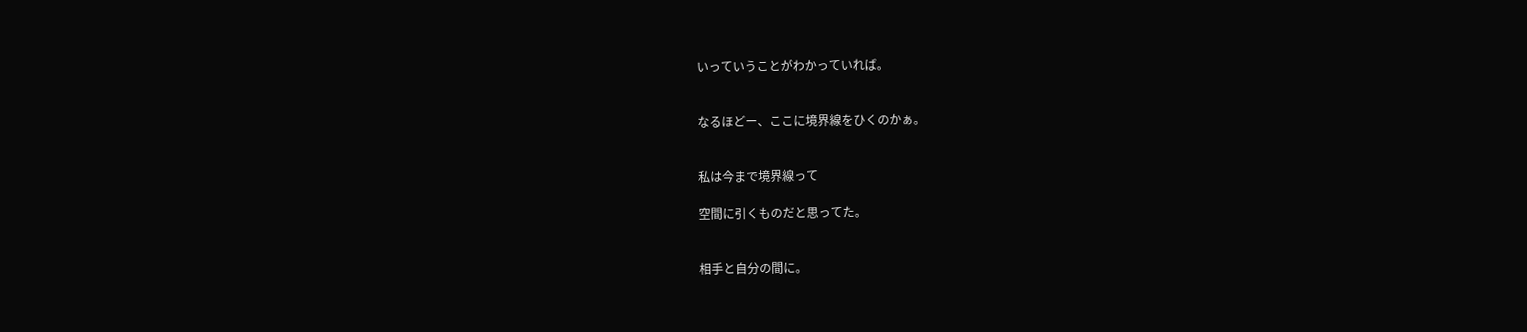いっていうことがわかっていれば。


なるほどー、ここに境界線をひくのかぁ。


私は今まで境界線って

空間に引くものだと思ってた。


相手と自分の間に。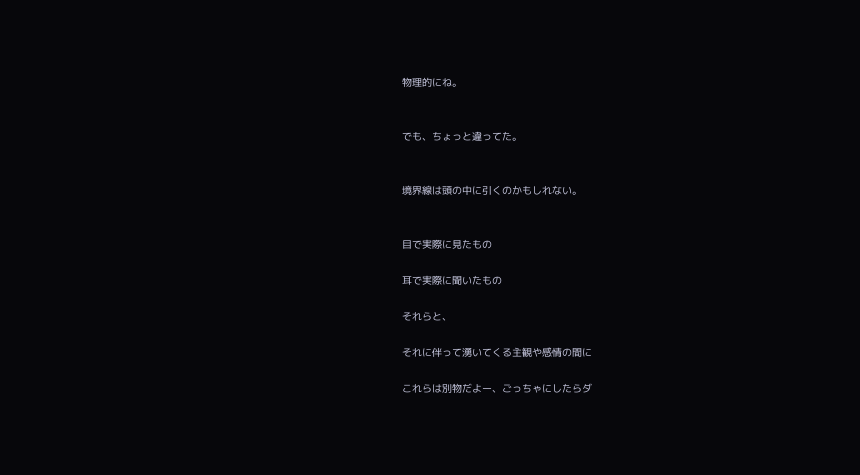物理的にね。


でも、ちょっと違ってた。


境界線は頭の中に引くのかもしれない。


目で実際に見たもの

耳で実際に聞いたもの

それらと、

それに伴って湧いてくる主観や感情の間に

これらは別物だよー、ごっちゃにしたらダ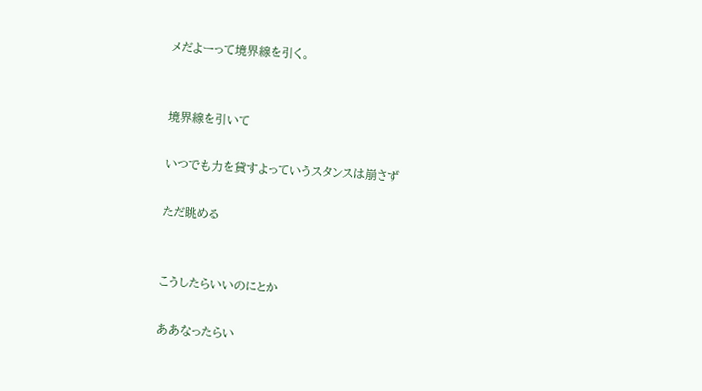メだよーって境界線を引く。


境界線を引いて

いつでも力を貸すよっていうスタンスは崩さず

ただ眺める


こうしたらいいのにとか

ああなったらい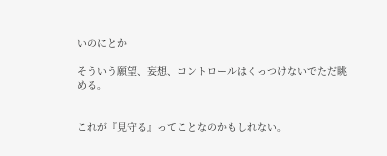いのにとか

そういう願望、妄想、コントロールはくっつけないでただ眺める。


これが『見守る』ってことなのかもしれない。